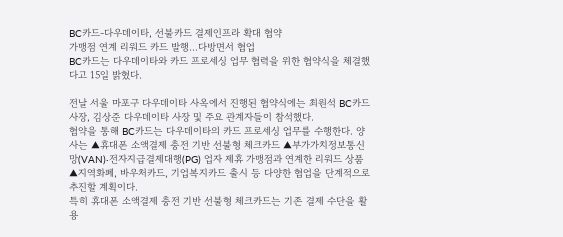BC카드-다우데이타, 선불카드 결제인프라 확대 협약
가맹점 연계 리워드 카드 발행…다방면서 협업
BC카드는 다우데이타와 카드 프로세싱 업무 협력을 위한 협약식을 체결했다고 15일 밝혔다.

전날 서울 마포구 다우데이타 사옥에서 진행된 협약식에는 최원석 BC카드 사장, 김상준 다우데이타 사장 및 주요 관계자들이 참석했다.
협약을 통해 BC카드는 다우데이타의 카드 프로세싱 업무를 수행한다. 양사는 ▲휴대폰 소액결제 충전 기반 선불형 체크카드 ▲부가가치정보통신망(VAN)·전자지급결제대행(PG) 업자 제휴 가맹점과 연계한 리워드 상품 ▲지역화폐, 바우처카드, 기업복지카드 출시 등 다양한 협업을 단계적으로 추진할 계획이다.
특히 휴대폰 소액결제 충전 기반 선불형 체크카드는 기존 결제 수단을 활용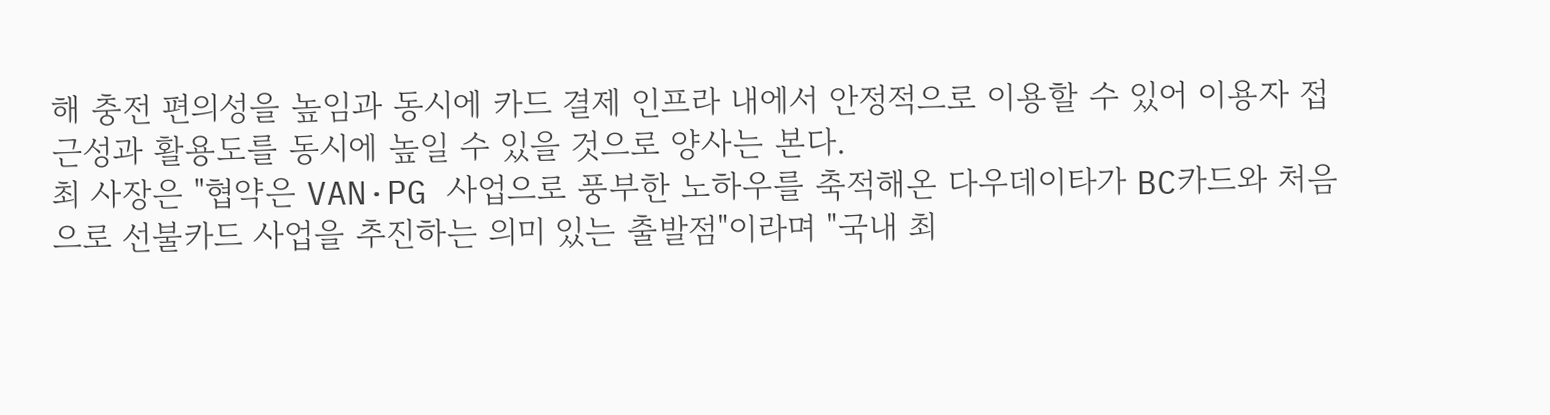해 충전 편의성을 높임과 동시에 카드 결제 인프라 내에서 안정적으로 이용할 수 있어 이용자 접근성과 활용도를 동시에 높일 수 있을 것으로 양사는 본다.
최 사장은 "협약은 VAN·PG 사업으로 풍부한 노하우를 축적해온 다우데이타가 BC카드와 처음으로 선불카드 사업을 추진하는 의미 있는 출발점"이라며 "국내 최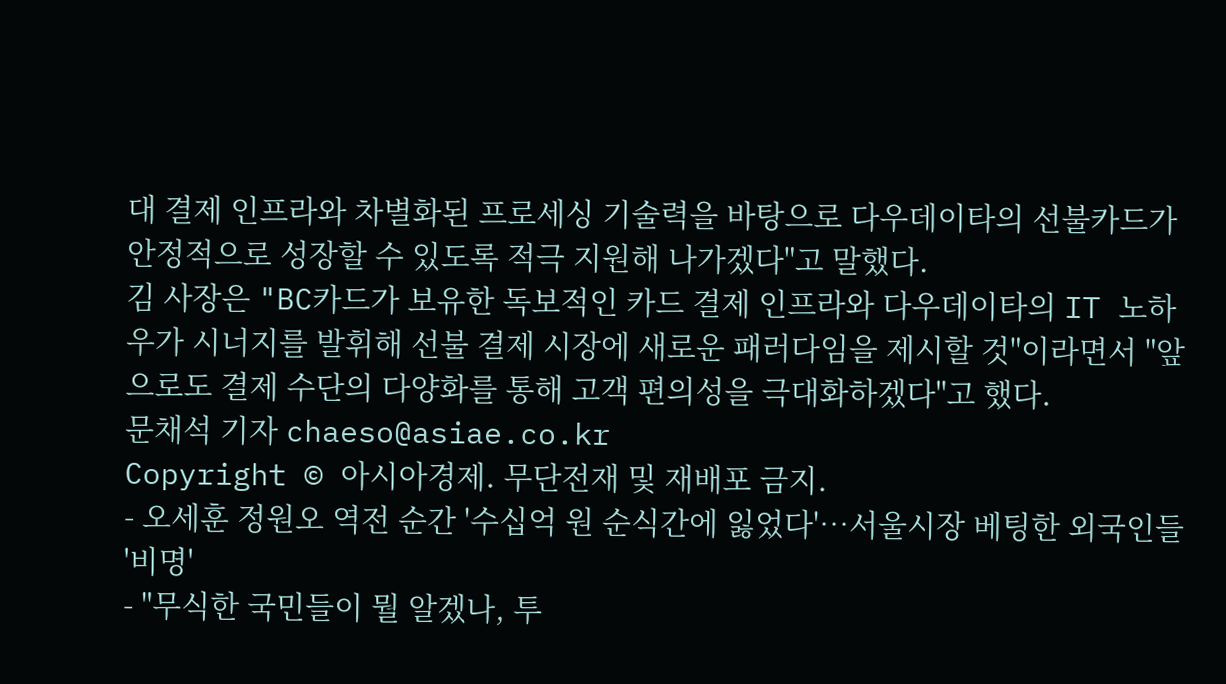대 결제 인프라와 차별화된 프로세싱 기술력을 바탕으로 다우데이타의 선불카드가 안정적으로 성장할 수 있도록 적극 지원해 나가겠다"고 말했다.
김 사장은 "BC카드가 보유한 독보적인 카드 결제 인프라와 다우데이타의 IT 노하우가 시너지를 발휘해 선불 결제 시장에 새로운 패러다임을 제시할 것"이라면서 "앞으로도 결제 수단의 다양화를 통해 고객 편의성을 극대화하겠다"고 했다.
문채석 기자 chaeso@asiae.co.kr
Copyright © 아시아경제. 무단전재 및 재배포 금지.
- 오세훈 정원오 역전 순간 '수십억 원 순식간에 잃었다'…서울시장 베팅한 외국인들 '비명'
- "무식한 국민들이 뭘 알겠나, 투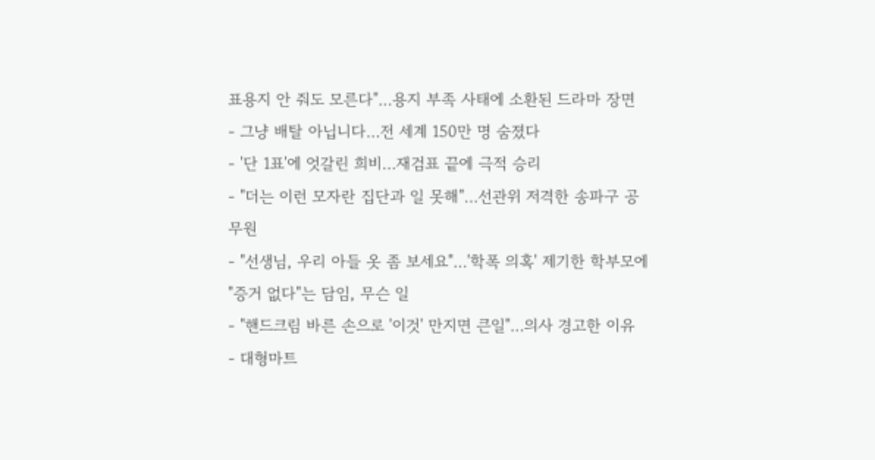표용지 안 줘도 모른다"…용지 부족 사태에 소환된 드라마 장면
- 그냥 배탈 아닙니다…전 세계 150만 명 숨졌다
- '단 1표'에 엇갈린 희비…재검표 끝에 극적 승리
- "더는 이런 모자란 집단과 일 못해"…선관위 저격한 송파구 공무원
- "선생님, 우리 아들 옷 좀 보세요"…'학폭 의혹' 제기한 학부모에 "증거 없다"는 담임, 무슨 일
- "핸드크림 바른 손으로 '이것' 만지면 큰일"…의사 경고한 이유
- 대형마트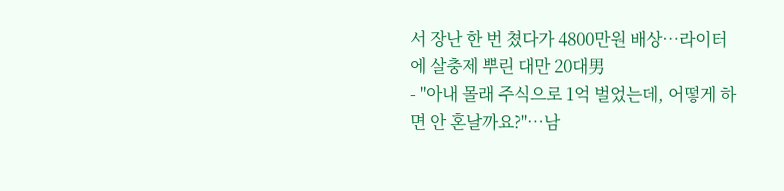서 장난 한 번 쳤다가 4800만원 배상…라이터에 살충제 뿌린 대만 20대男
- "아내 몰래 주식으로 1억 벌었는데, 어떻게 하면 안 혼날까요?"…남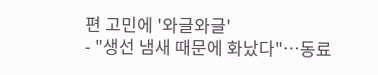편 고민에 '와글와글'
- "생선 냄새 때문에 화났다"…동료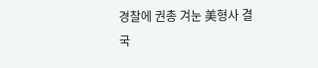경찰에 권총 겨눈 美형사 결국